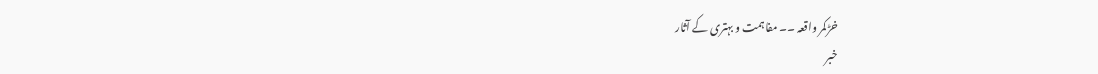خڑکمر واقعہ ۔۔ مفاہمت و بہتری کے آثار
خبر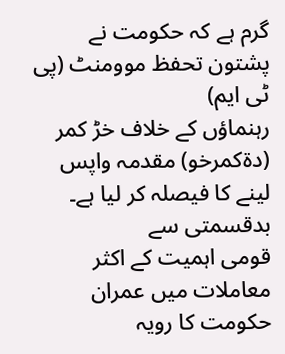گرم ہے کہ حکومت نے پشتون تحفظ موومنٹ (پی ٹی ایم)
رہنماؤں کے خلاف خڑ کمر (دۃکمرخو) مقدمہ واپس لینے کا فیصلہ کر لیا ہے۔ بدقسمتی سے
قومی اہمیت کے اکثر معاملات میں عمران حکومت کا رویہ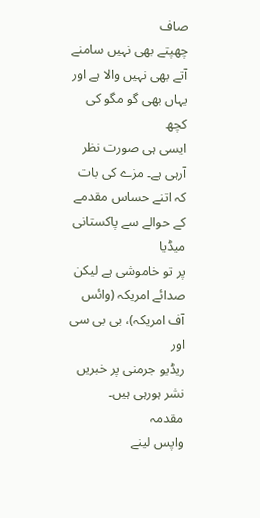صاف
چھپتے بھی نہیں سامنے آتے بھی نہیں والا ہے اور یہاں بھی گو مگو کی کچھ
ایسی ہی صورت نظر آرہی ہے۔ مزے کی بات کہ اتنے حساس مقدمے کے حوالے سے پاکستانی میڈیا
پر تو خاموشی ہے لیکن صدائے امریکہ (وائس آف امریکہ)، بی بی سی اور
ریڈیو جرمنی پر خبریں نشر ہورہی ہیں۔
مقدمہ
واپس لینے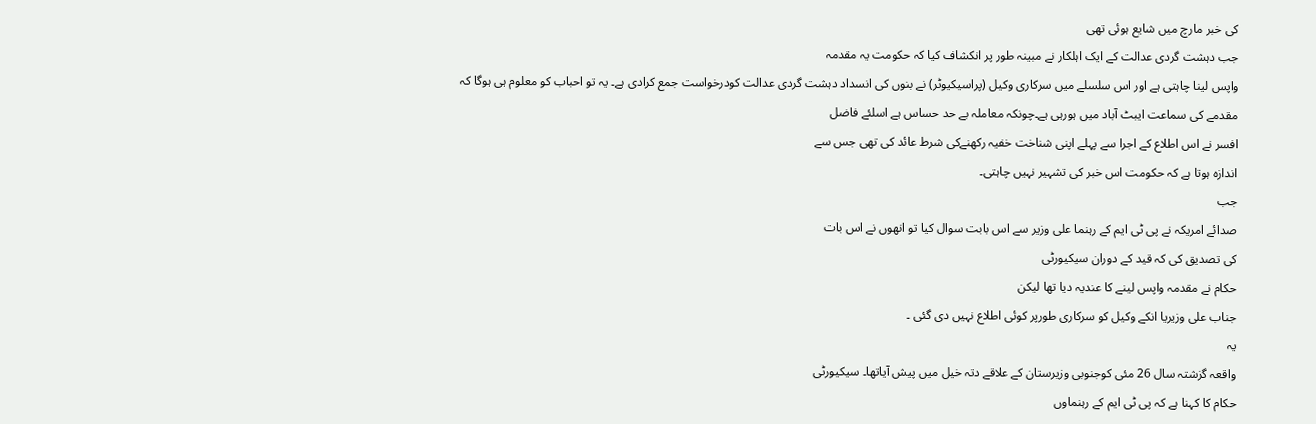کی خبر مارچ میں شایع ہوئی تھی
جب دہشت گردی عدالت کے ایک اہلکار نے مبینہ طور پر انکشاف کیا کہ حکومت یہ مقدمہ
واپس لینا چاہتی ہے اور اس سلسلے میں سرکاری وکیل (پراسیکیوٹر) نے بنوں کی انسداد دہشت گردی عدالت کودرخواست جمع کرادی ہے۔ یہ تو احباب کو معلوم ہی ہوگا کہ
مقدمے کی سماعت ایبٹ آباد میں ہورہی ہے۔چونکہ معاملہ بے حد حساس ہے اسلئے فاضل
افسر نے اس اطلاع کے اجرا سے پہلے اپنی شناخت خفیہ رکھنےکی شرط عائد کی تھی جس سے
اندازہ ہوتا ہے کہ حکومت اس خبر کی تشہیر نہیں چاہتی۔
جب
صدائے امریکہ نے پی ٹی ایم کے رہنما علی وزیر سے اس بابت سوال کیا تو انھوں نے اس بات
کی تصدیق کی کہ قید کے دوران سیکیورٹی
حکام نے مقدمہ واپس لینے کا عندیہ دیا تھا لیکن
جناب علی وزیریا انکے وکیل کو سرکاری طورپر کوئی اطلاع نہیں دی گئی ۔
یہ
واقعہ گزشتہ سال 26 مئی کوجنوبی وزیرستان کے علاقے دتہ خیل میں پیش آیاتھا۔ سیکیورٹی
حکام کا کہنا ہے کہ پی ٹی ایم کے رہنماوں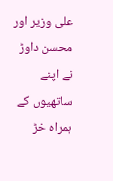علی وزیر اور محسن داوڑ نے اپنے ساتھیوں کے ہمراہ خڑ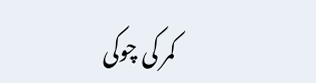کمر کی چوکی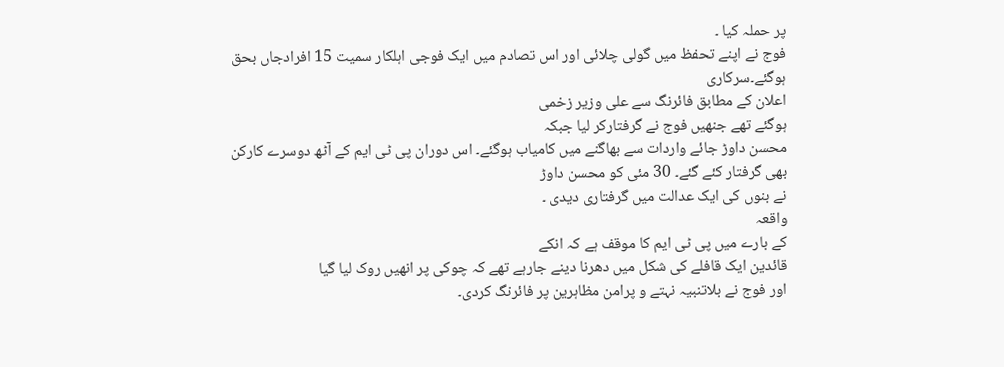پر حملہ کیا ۔
فوج نے اپنے تحفظ میں گولی چلائی اور اس تصادم میں ایک فوجی اہلکار سمیت 15 افرادجاں بحق ہوگئے۔سرکاری
اعلان کے مطابق فائرنگ سے علی وزیر زخمی
ہوگئے تھے جنھیں فوج نے گرفتارکر لیا جبکہ
محسن داوڑ جائے واردات سے بھاگنے میں کامیاب ہوگئے۔ اس دوران پی ٹی ایم کے آٹھ دوسرے کارکن
بھی گرفتار کئے گئے۔ 30 مئی کو محسن داوڑ
نے بنوں کی ایک عدالت میں گرفتاری دیدی ۔
واقعہ
کے بارے میں پی ٹی ایم کا موقف ہے کہ انکے
قائدین ایک قافلے کی شکل میں دھرنا دینے جارہے تھے کہ چوکی پر انھیں روک لیا گیا
اور فوج نے بلاتنبیہ نہتے و پرامن مظاہرین پر فائرنگ کردی۔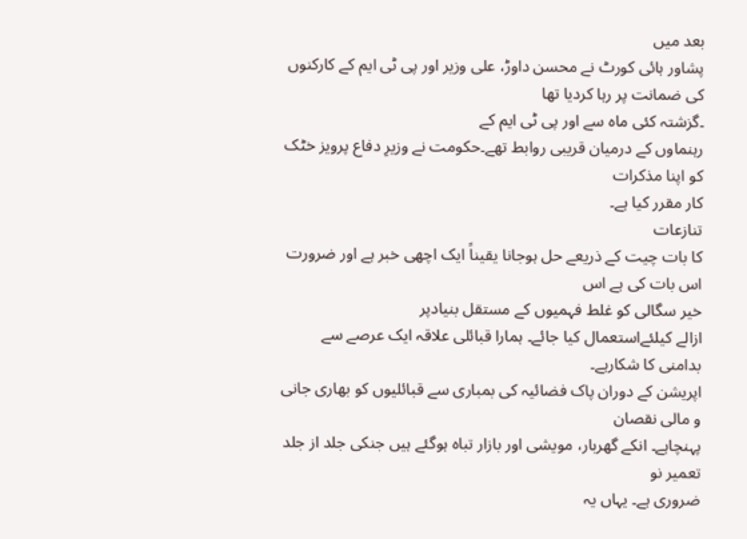بعد میں
پشاور ہائی کورٹ نے محسن داوڑ، علی وزیر اور پی ٹی ایم کے کارکنوں کی ضمانت پر رہا کردیا تھا
۔گزشتہ کئی ماہ سے اور پی ٹی ایم کے
رہنماوں کے درمیان قریبی روابط تھے۔حکومت نے وزیرِ دفاع پرویز خٹک کو اپنا مذکرات
کار مقرر کیا ہے۔
تنازعات
کا بات چیت کے ذریعے حل ہوجانا یقیناً ایک اچھی خبر ہے اور ضرورت اس بات کی ہے اس
خیر سگالی کو غلط فہمیوں کے مستقل بنیادپر
ازالے کیلئےاستعمال کیا جائے۔ ہمارا قبائلی علاقہ ایک عرصے سے بدامنی کا شکارہے۔
اپریشن کے دوران پاک فضائیہ کی بمباری سے قبائلیوں کو بھاری جانی و مالی نقصان
پہنچاہے۔ انکے گھربار، مویشی اور بازار تباہ ہوگئے ہیں جنکی جلد از جلد تعمیر نو
ضروری ہے۔ یہاں یہ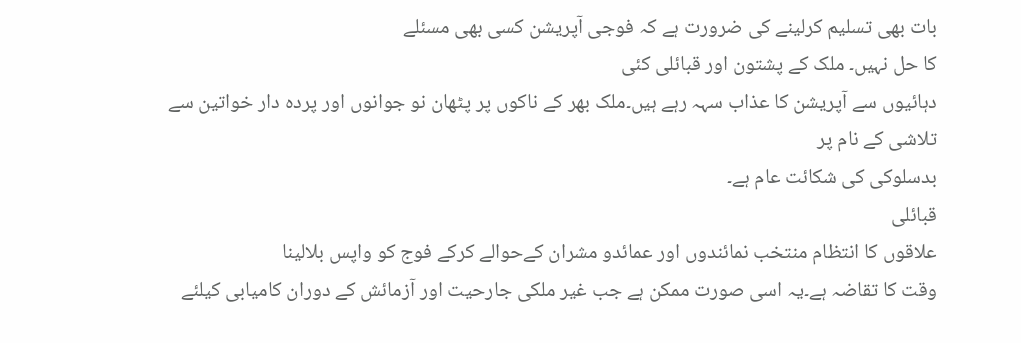بات بھی تسلیم کرلینے کی ضرورت ہے کہ فوجی آپریشن کسی بھی مسئلے
کا حل نہیں۔ ملک کے پشتون اور قبائلی کئی
دہائیوں سے آپریشن کا عذاب سہہ رہے ہیں۔ملک بھر کے ناکوں پر پٹھان نو جوانوں اور پردہ دار خواتین سے تلاشی کے نام پر
بدسلوکی کی شکائت عام ہے۔
قبائلی
علاقوں کا انتظام منتخب نمائندوں اور عمائدو مشران کےحوالے کرکے فوج کو واپس بلالینا
وقت کا تقاضہ ہے۔یہ اسی صورت ممکن ہے جب غیر ملکی جارحیت اور آزمائش کے دوران کامیابی کیلئے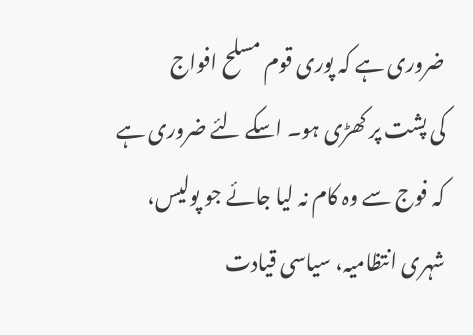ضروری ہے کہ پوری قوم مسلح افواج
کی پشت پر کھڑی ہو۔ اسکے لئے ضروری ہے کہ فوج سے وہ کام نہ لیا جائے جو پولیس،
شہری انتظامیہ، سیاسی قیادت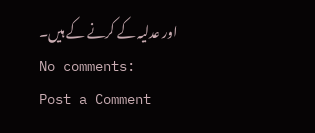اور عدلیہ کے کرنے کے ہیں۔
No comments:
Post a Comment